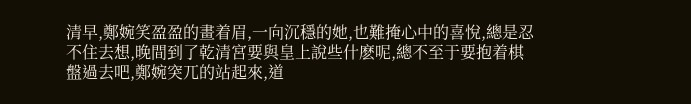清早,鄭婉笑盈盈的畫着眉,一向沉穩的她,也難掩心中的喜悅,總是忍不住去想,晚間到了乾清宮要與皇上說些什麽呢,總不至于要抱着棋盤過去吧,鄭婉突兀的站起來,道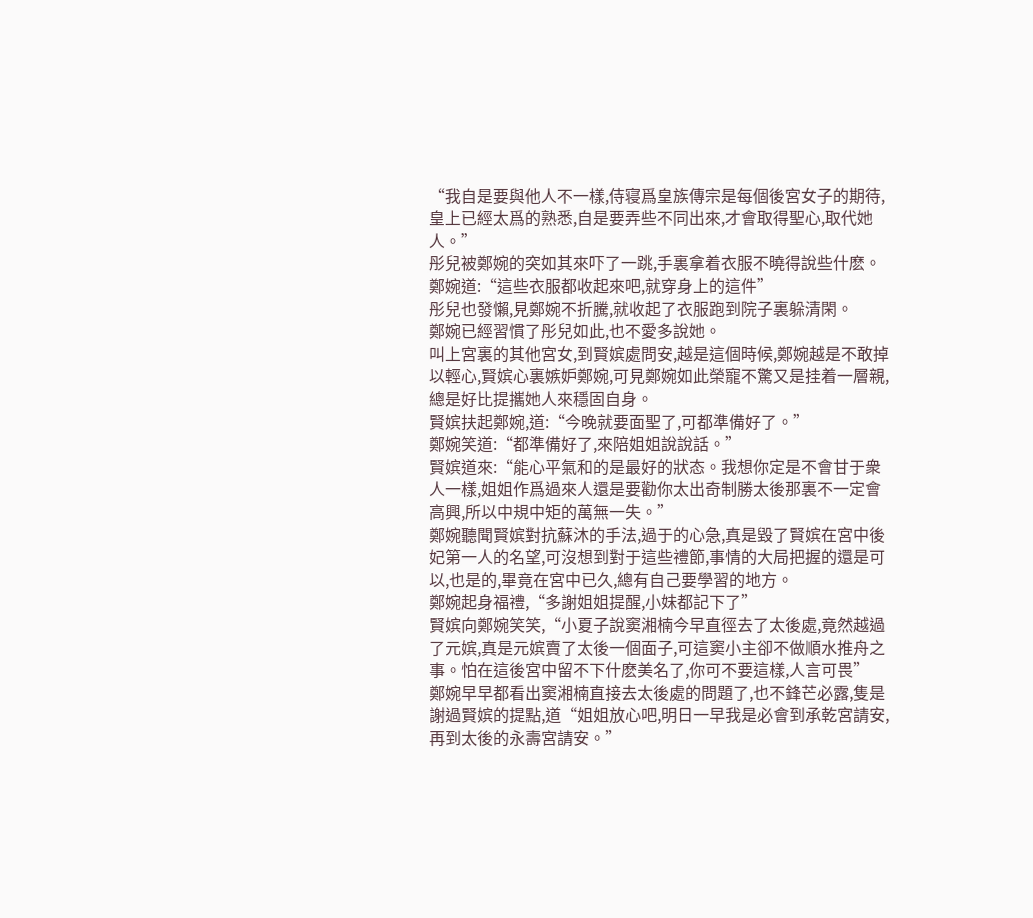“我自是要與他人不一樣,侍寝爲皇族傳宗是每個後宮女子的期待,皇上已經太爲的熟悉,自是要弄些不同出來,才會取得聖心,取代她人。”
彤兒被鄭婉的突如其來吓了一跳,手裏拿着衣服不曉得說些什麽。
鄭婉道:“這些衣服都收起來吧,就穿身上的這件”
彤兒也發懶,見鄭婉不折騰,就收起了衣服跑到院子裏躲清閑。
鄭婉已經習慣了彤兒如此,也不愛多說她。
叫上宮裏的其他宮女,到賢嫔處問安,越是這個時候,鄭婉越是不敢掉以輕心,賢嫔心裏嫉妒鄭婉,可見鄭婉如此榮寵不驚又是挂着一層親,總是好比提攜她人來穩固自身。
賢嫔扶起鄭婉,道:“今晚就要面聖了,可都準備好了。”
鄭婉笑道:“都準備好了,來陪姐姐說說話。”
賢嫔道來:“能心平氣和的是最好的狀态。我想你定是不會甘于衆人一樣,姐姐作爲過來人還是要勸你太出奇制勝太後那裏不一定會高興,所以中規中矩的萬無一失。”
鄭婉聽聞賢嫔對抗蘇沐的手法,過于的心急,真是毀了賢嫔在宮中後妃第一人的名望,可沒想到對于這些禮節,事情的大局把握的還是可以,也是的,畢竟在宮中已久,總有自己要學習的地方。
鄭婉起身福禮,“多謝姐姐提醒,小妹都記下了”
賢嫔向鄭婉笑笑,“小夏子說窦湘楠今早直徑去了太後處,竟然越過了元嫔,真是元嫔賣了太後一個面子,可這窦小主卻不做順水推舟之事。怕在這後宮中留不下什麽美名了,你可不要這樣,人言可畏”
鄭婉早早都看出窦湘楠直接去太後處的問題了,也不鋒芒必露,隻是謝過賢嫔的提點,道“姐姐放心吧,明日一早我是必會到承乾宮請安,再到太後的永壽宮請安。”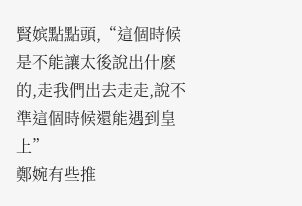賢嫔點點頭,“這個時候是不能讓太後說出什麽的,走我們出去走走,說不準這個時候還能遇到皇上”
鄭婉有些推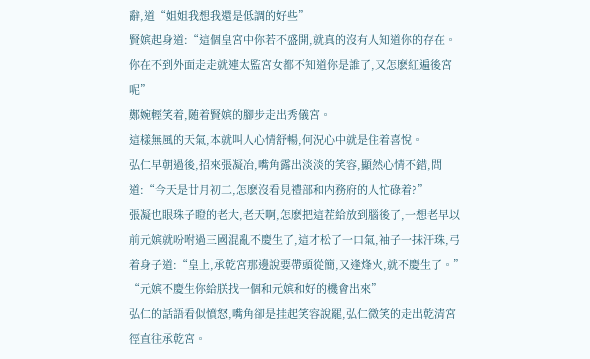辭,道“姐姐我想我還是低調的好些”
賢嫔起身道:“這個皇宮中你若不盛開,就真的沒有人知道你的存在。你在不到外面走走就連太監宮女都不知道你是誰了,又怎麽紅遍後宮呢”
鄭婉輕笑着,随着賢嫔的腳步走出秀儀宮。
這樣無風的天氣,本就叫人心情舒暢,何況心中就是住着喜悅。
弘仁早朝過後,招來張凝冶,嘴角露出淡淡的笑容,顯然心情不錯,問道:“今天是廿月初二,怎麽沒看見禮部和内務府的人忙碌着?”
張凝也眼珠子瞪的老大,老天啊,怎麽把這茬給放到腦後了,一想老早以前元嫔就吩咐過三國混亂不慶生了,這才松了一口氣,袖子一抹汗珠,弓着身子道:“皇上,承乾宮那邊說要帶頭從簡,又逢烽火,就不慶生了。”
“元嫔不慶生你給朕找一個和元嫔和好的機會出來”
弘仁的話語看似憤怒,嘴角卻是挂起笑容說罷,弘仁微笑的走出乾清宮徑直往承乾宮。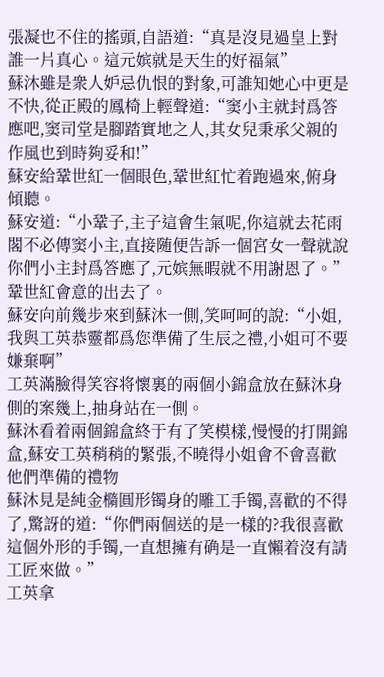張凝也不住的搖頭,自語道:“真是沒見過皇上對誰一片真心。這元嫔就是天生的好福氣”
蘇沐雖是衆人妒忌仇恨的對象,可誰知她心中更是不快,從正殿的鳳椅上輕聲道:“窦小主就封爲答應吧,窦司堂是腳踏實地之人,其女兒秉承父親的作風也到時夠妥和!”
蘇安給鞏世紅一個眼色,鞏世紅忙着跑過來,俯身傾聽。
蘇安道:“小鞏子,主子這會生氣呢,你這就去花雨閣不必傳窦小主,直接随便告訴一個宮女一聲就說你們小主封爲答應了,元嫔無暇就不用謝恩了。”
鞏世紅會意的出去了。
蘇安向前幾步來到蘇沐一側,笑呵呵的說:“小姐,我與工英恭靈都爲您準備了生辰之禮,小姐可不要嫌棄啊”
工英滿臉得笑容将懷裏的兩個小錦盒放在蘇沐身側的案幾上,抽身站在一側。
蘇沐看着兩個錦盒終于有了笑模樣,慢慢的打開錦盒,蘇安工英稍稍的緊張,不曉得小姐會不會喜歡他們準備的禮物
蘇沐見是純金橢圓形镯身的雕工手镯,喜歡的不得了,驚訝的道:“你們兩個送的是一樣的?我很喜歡這個外形的手镯,一直想擁有确是一直懶着沒有請工匠來做。”
工英拿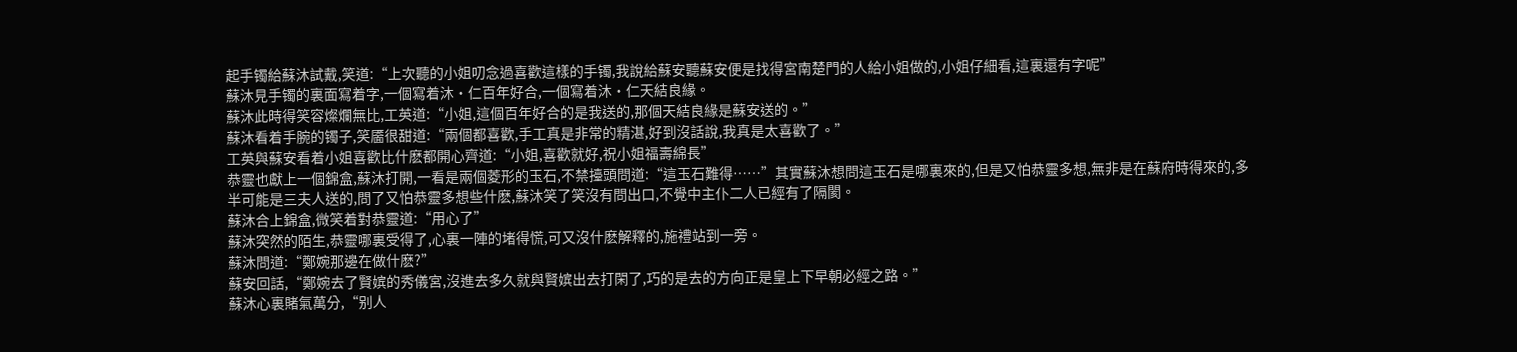起手镯給蘇沐試戴,笑道:“上次聽的小姐叨念過喜歡這樣的手镯,我說給蘇安聽蘇安便是找得宮南楚門的人給小姐做的,小姐仔細看,這裏還有字呢”
蘇沐見手镯的裏面寫着字,一個寫着沐·仁百年好合,一個寫着沐·仁天結良緣。
蘇沐此時得笑容燦爛無比,工英道:“小姐,這個百年好合的是我送的,那個天結良緣是蘇安送的。”
蘇沐看着手腕的镯子,笑靥很甜道:“兩個都喜歡,手工真是非常的精湛,好到沒話說,我真是太喜歡了。”
工英與蘇安看着小姐喜歡比什麽都開心齊道:“小姐,喜歡就好,祝小姐福壽綿長”
恭靈也獻上一個錦盒,蘇沐打開,一看是兩個菱形的玉石,不禁擡頭問道:“這玉石難得……”其實蘇沐想問這玉石是哪裏來的,但是又怕恭靈多想,無非是在蘇府時得來的,多半可能是三夫人送的,問了又怕恭靈多想些什麽,蘇沐笑了笑沒有問出口,不覺中主仆二人已經有了隔閡。
蘇沐合上錦盒,微笑着對恭靈道:“用心了”
蘇沐突然的陌生,恭靈哪裏受得了,心裏一陣的堵得慌,可又沒什麽解釋的,施禮站到一旁。
蘇沐問道:“鄭婉那邊在做什麽?”
蘇安回話,“鄭婉去了賢嫔的秀儀宮,沒進去多久就與賢嫔出去打閑了,巧的是去的方向正是皇上下早朝必經之路。”
蘇沐心裏賭氣萬分,“别人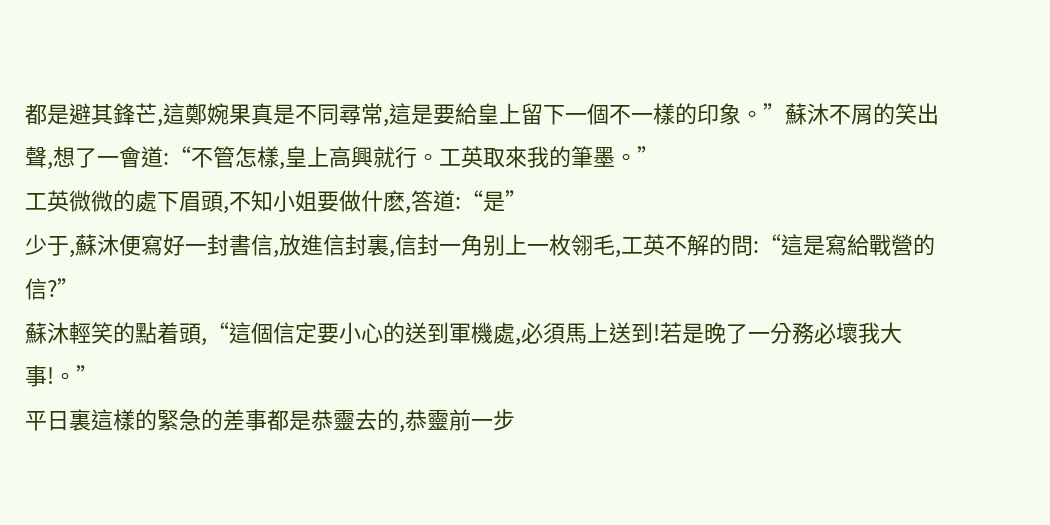都是避其鋒芒,這鄭婉果真是不同尋常,這是要給皇上留下一個不一樣的印象。”蘇沐不屑的笑出聲,想了一會道:“不管怎樣,皇上高興就行。工英取來我的筆墨。”
工英微微的處下眉頭,不知小姐要做什麽,答道:“是”
少于,蘇沐便寫好一封書信,放進信封裏,信封一角别上一枚翎毛,工英不解的問:“這是寫給戰營的信?”
蘇沐輕笑的點着頭,“這個信定要小心的送到軍機處,必須馬上送到!若是晚了一分務必壞我大事!。”
平日裏這樣的緊急的差事都是恭靈去的,恭靈前一步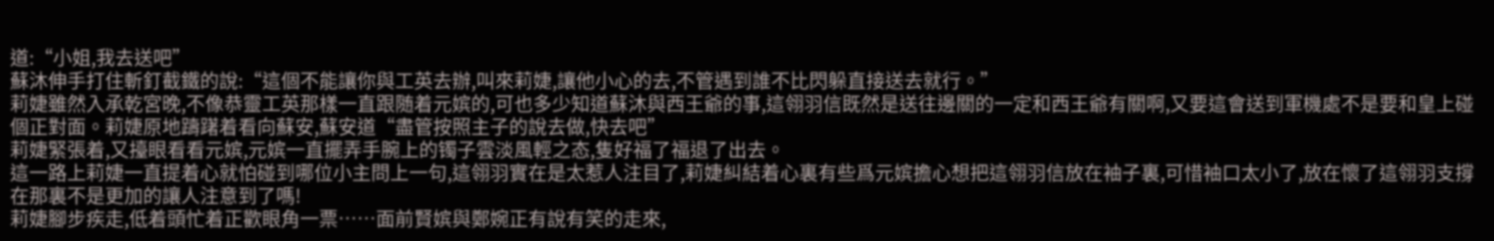道:“小姐,我去送吧”
蘇沐伸手打住斬釘截鐵的說:“這個不能讓你與工英去辦,叫來莉婕,讓他小心的去,不管遇到誰不比閃躲直接送去就行。”
莉婕雖然入承乾宮晚,不像恭靈工英那樣一直跟随着元嫔的,可也多少知道蘇沐與西王爺的事,這翎羽信既然是送往邊關的一定和西王爺有關啊,又要這會送到軍機處不是要和皇上碰個正對面。莉婕原地躊躇着看向蘇安,蘇安道“盡管按照主子的說去做,快去吧”
莉婕緊張着,又擡眼看看元嫔,元嫔一直擺弄手腕上的镯子雲淡風輕之态,隻好福了福退了出去。
這一路上莉婕一直提着心就怕碰到哪位小主問上一句,這翎羽實在是太惹人注目了,莉婕糾結着心裏有些爲元嫔擔心想把這翎羽信放在袖子裏,可惜袖口太小了,放在懷了這翎羽支撐在那裏不是更加的讓人注意到了嗎!
莉婕腳步疾走,低着頭忙着正歡眼角一票……面前賢嫔與鄭婉正有說有笑的走來,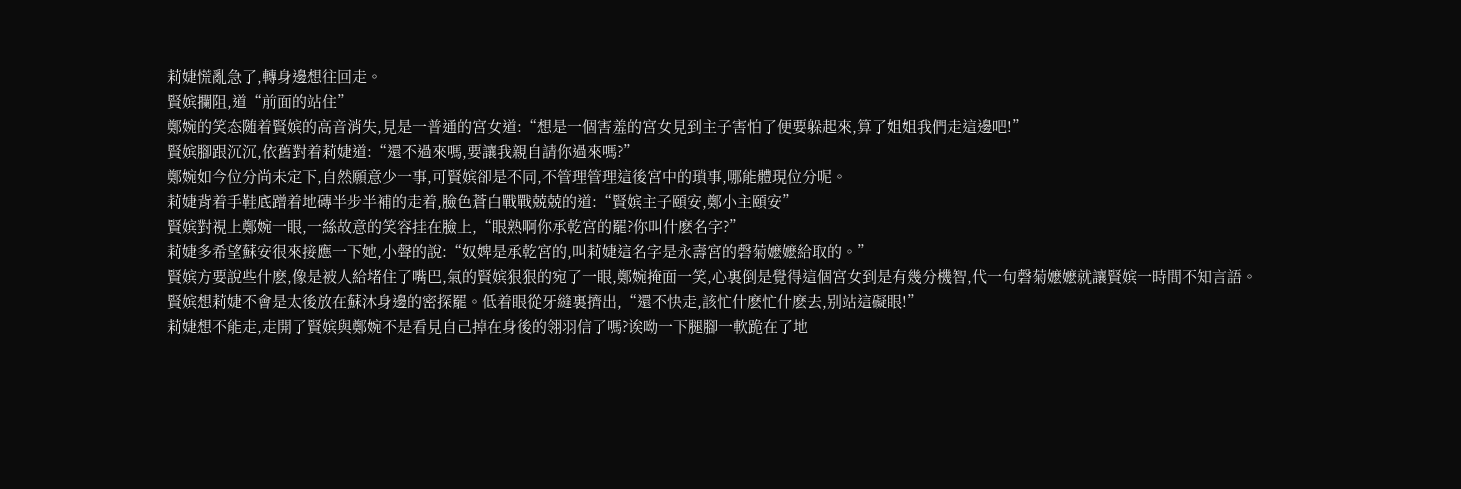莉婕慌亂急了,轉身邊想往回走。
賢嫔攔阻,道“前面的站住”
鄭婉的笑态随着賢嫔的高音消失,見是一普通的宮女道:“想是一個害羞的宮女見到主子害怕了便要躲起來,算了姐姐我們走這邊吧!”
賢嫔腳跟沉沉,依舊對着莉婕道:“還不過來嗎,要讓我親自請你過來嗎?”
鄭婉如今位分尚未定下,自然願意少一事,可賢嫔卻是不同,不管理管理這後宮中的瑣事,哪能體現位分呢。
莉婕背着手鞋底蹭着地磚半步半補的走着,臉色蒼白戰戰兢兢的道:“賢嫔主子頤安,鄭小主頤安”
賢嫔對視上鄭婉一眼,一絲故意的笑容挂在臉上,“眼熟啊你承乾宮的罷?你叫什麽名字?”
莉婕多希望蘇安很來接應一下她,小聲的說:“奴婢是承乾宮的,叫莉婕這名字是永壽宮的磬菊嬷嬷給取的。”
賢嫔方要說些什麽,像是被人給堵住了嘴巴,氣的賢嫔狠狠的宛了一眼,鄭婉掩面一笑,心裏倒是覺得這個宮女到是有幾分機智,代一句磬菊嬷嬷就讓賢嫔一時間不知言語。
賢嫔想莉婕不會是太後放在蘇沐身邊的密探罷。低着眼從牙縫裏擠出,“還不快走,該忙什麽忙什麽去,别站這礙眼!”
莉婕想不能走,走開了賢嫔與鄭婉不是看見自己掉在身後的翎羽信了嗎?诶呦一下腿腳一軟跪在了地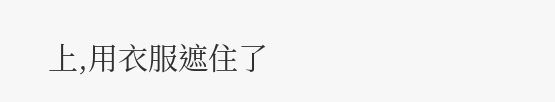上,用衣服遮住了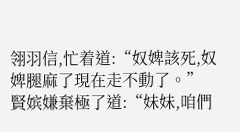翎羽信,忙着道:“奴婢該死,奴婢腿麻了現在走不動了。”
賢嫔嫌棄極了道:“妹妹,咱們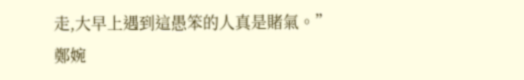走,大早上遇到這愚笨的人真是賭氣。”
鄭婉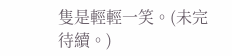隻是輕輕一笑。(未完待續。)